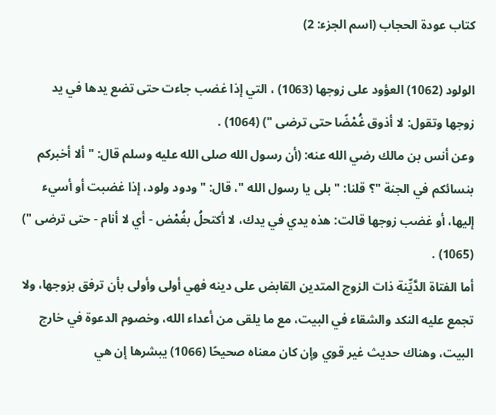كتاب عودة الحجاب (اسم الجزء: 2)

الولود (1062) العؤود على زوجها (1063) ، التي إذا غضب جاءت حتى تضع يدها في يد زوجها وتقول: لا أذوق غُمْضًا حتى ترضى ") (1064) .
وعن أنس بن مالك رضي الله عنه: (أن رسول الله صلى الله عليه وسلم قال: " ألا أخبركم بنسائكم في الجنة "؟ قلنا: " بلى يا رسول الله "، قال: " ودود ولود، إذا غضبت أو أسيء إليها، أو غضب زوجها قالت: هذه يدي في يدك، لا أكتحلُ بغُمْض - أي لا أنام - حتى ترضى ") (1065) .
أما الفتاة الدَّيِّنة ذات الزوج المتدين القابض على دينه فهي أولى وأولى بأن ترفق بزوجها، ولا تجمع عليه النكد والشقاء في البيت، مع ما يلقى من أعداء الله، وخصوم الدعوة في خارج البيت، وهناك حديث غير قوي وإن كان معناه صحيحًا (1066) يبشرها إن هي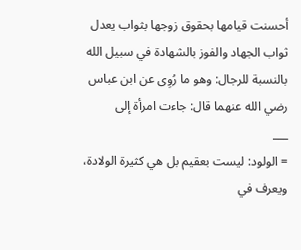أحسنت قيامها بحقوق زوجها بثواب يعدل ثواب الجهاد والفوز بالشهادة في سبيل الله بالنسبة للرجال: وهو ما رُوِى عن ابن عباس رضي الله عنهما قال: جاءت امرأة إلى
___
= الولود: ليست بعقيم بل هي كثيرة الولادة، ويعرف في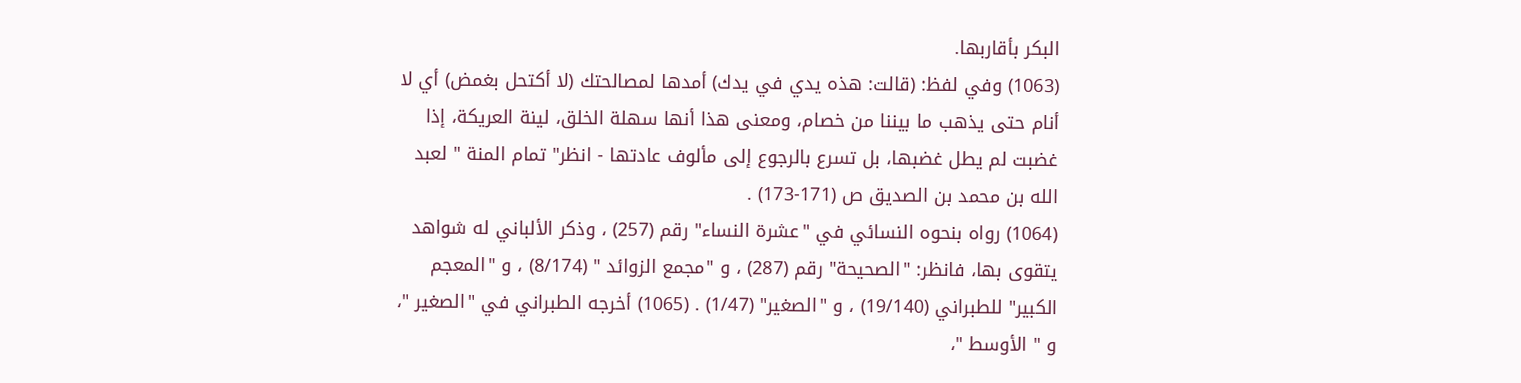البكر بأقاربها.
(1063) وفي لفظ: (قالت: هذه يدي في يدك) أمدها لمصالحتك (لا أكتحل بغمض) أي لا أنام حتى يذهب ما بيننا من خصام، ومعنى هذا أنها سهلة الخلق، لينة العريكة، إذا غضبت لم يطل غضبها، بل تسرع بالرجوع إلى مألوف عادتها - انظر" تمام المنة " لعبد الله بن محمد بن الصديق ص (171-173) .
(1064) رواه بنحوه النسائي في "عشرة النساء" رقم (257) ، وذكر الألباني له شواهد يتقوى بها، فانظر: "الصحيحة" رقم (287) ، و "مجمع الزوائد " (8/174) ، و "المعجم الكبير" للطبراني (19/140) ، و "الصغير" (1/47) . (1065) أخرجه الطبراني في "الصغير "، و " الأوسط "،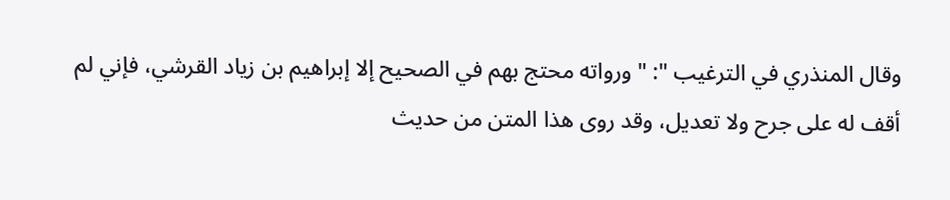وقال المنذري في الترغيب ": " ورواته محتج بهم في الصحيح إلا إبراهيم بن زياد القرشي، فإني لم أقف له على جرح ولا تعديل، وقد روى هذا المتن من حديث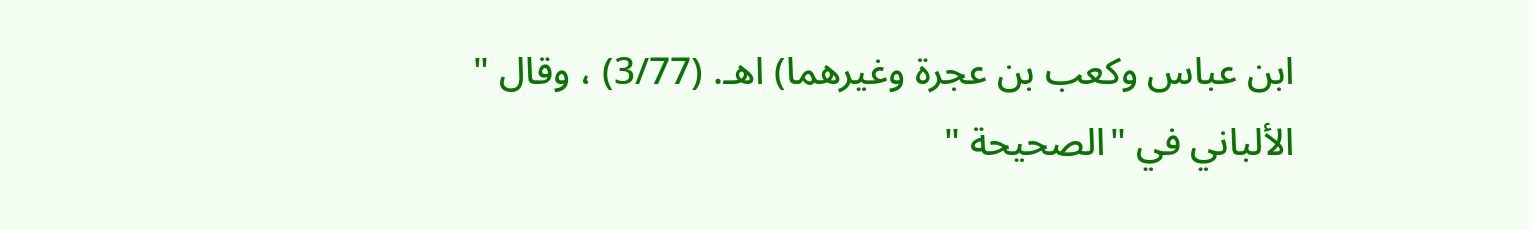ابن عباس وكعب بن عجرة وغيرهما) اهـ. (3/77) ، وقال " الألباني في "الصحيحة "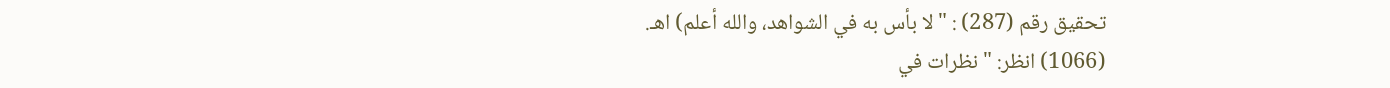تحقيق رقم (287) : " لا بأس به في الشواهد، والله أعلم) اهـ.
(1066) انظر: " نظرات في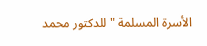الأسرة المسلمة " للدكتور محمد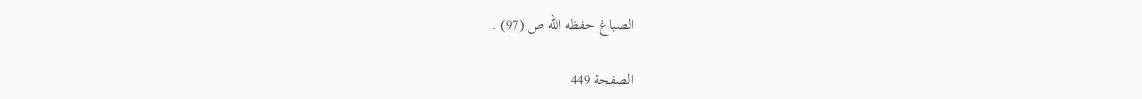الصباغ حفظه الله ص (97) .

الصفحة 449